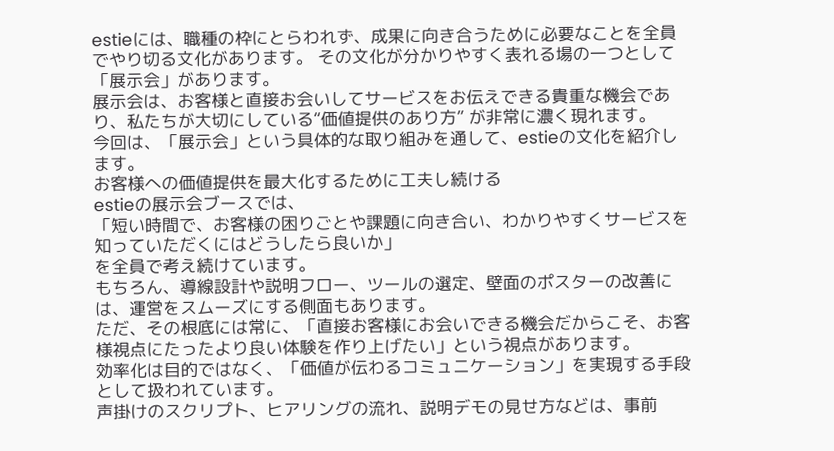estieには、職種の枠にとらわれず、成果に向き合うために必要なことを全員でやり切る文化があります。 その文化が分かりやすく表れる場の一つとして「展示会」があります。
展示会は、お客様と直接お会いしてサービスをお伝えできる貴重な機会であり、私たちが大切にしている“価値提供のあり方” が非常に濃く現れます。
今回は、「展示会」という具体的な取り組みを通して、estieの文化を紹介します。
お客様への価値提供を最大化するために工夫し続ける
estieの展示会ブースでは、
「短い時間で、お客様の困りごとや課題に向き合い、わかりやすくサービスを知っていただくにはどうしたら良いか」
を全員で考え続けています。
もちろん、導線設計や説明フロー、ツールの選定、壁面のポスターの改善には、運営をスムーズにする側面もあります。
ただ、その根底には常に、「直接お客様にお会いできる機会だからこそ、お客様視点にたったより良い体験を作り上げたい」という視点があります。
効率化は目的ではなく、「価値が伝わるコミュニケーション」を実現する手段として扱われています。
声掛けのスクリプト、ヒアリングの流れ、説明デモの見せ方などは、事前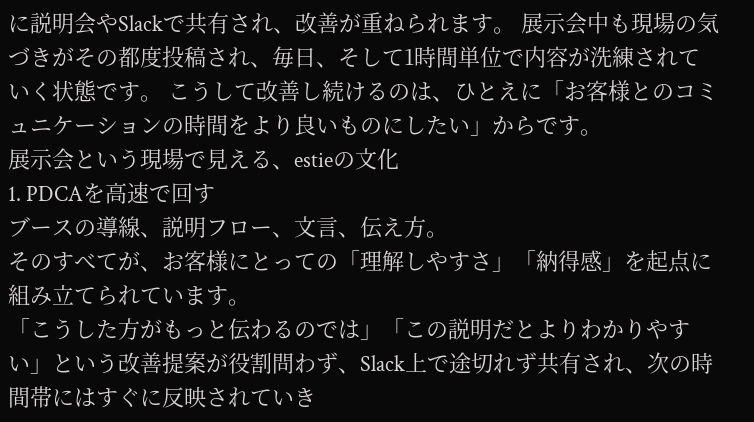に説明会やSlackで共有され、改善が重ねられます。 展示会中も現場の気づきがその都度投稿され、毎日、そして1時間単位で内容が洗練されていく状態です。 こうして改善し続けるのは、ひとえに「お客様とのコミュニケーションの時間をより良いものにしたい」からです。
展示会という現場で見える、estieの文化
1. PDCAを高速で回す
ブースの導線、説明フロー、文言、伝え方。
そのすべてが、お客様にとっての「理解しやすさ」「納得感」を起点に組み立てられています。
「こうした方がもっと伝わるのでは」「この説明だとよりわかりやすい」という改善提案が役割問わず、Slack上で途切れず共有され、次の時間帯にはすぐに反映されていき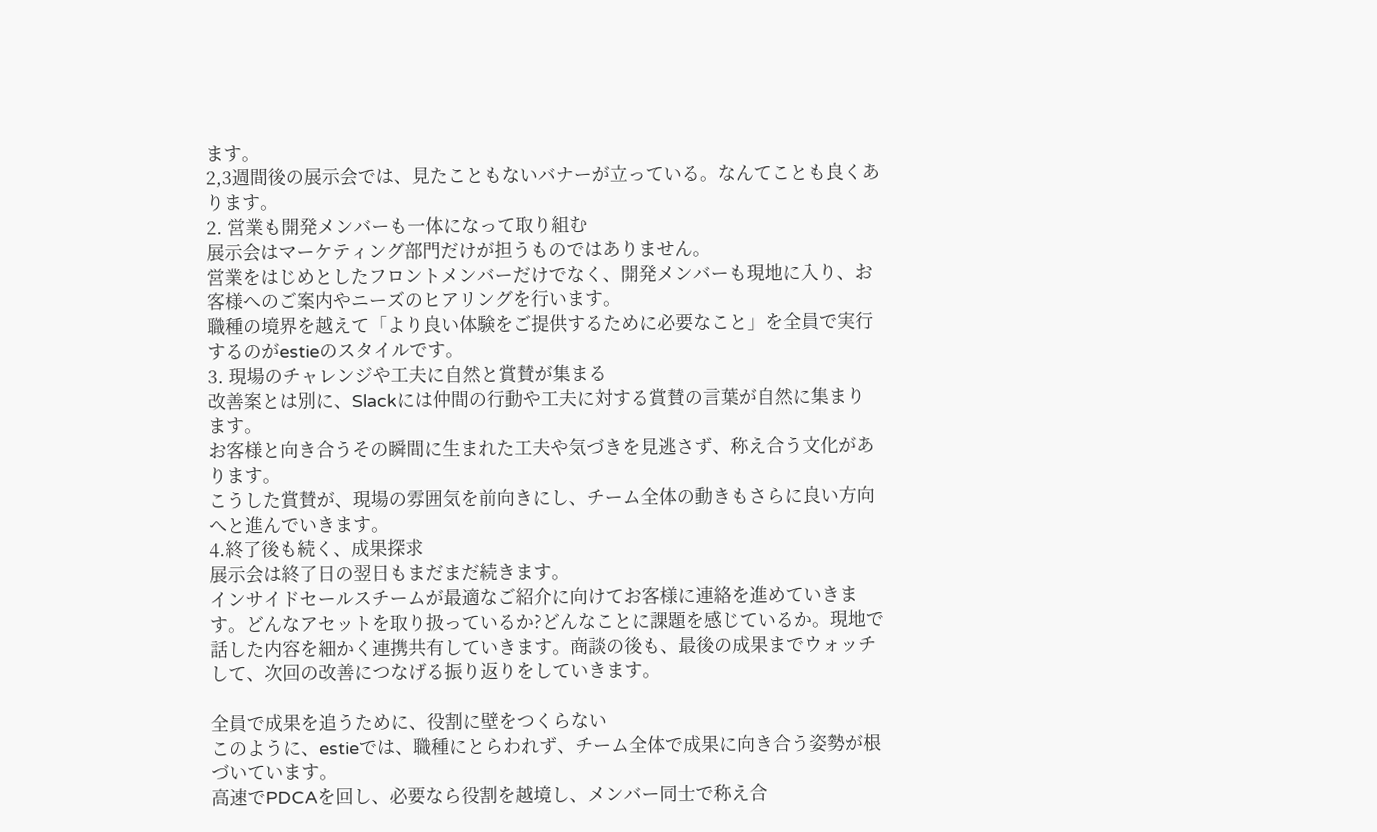ます。
2,3週間後の展示会では、見たこともないバナーが立っている。なんてことも良くあります。
2. 営業も開発メンバーも一体になって取り組む
展示会はマーケティング部門だけが担うものではありません。
営業をはじめとしたフロントメンバーだけでなく、開発メンバーも現地に入り、お客様へのご案内やニーズのヒアリングを行います。
職種の境界を越えて「より良い体験をご提供するために必要なこと」を全員で実行するのがestieのスタイルです。
3. 現場のチャレンジや工夫に自然と賞賛が集まる
改善案とは別に、Slackには仲間の行動や工夫に対する賞賛の言葉が自然に集まります。
お客様と向き合うその瞬間に生まれた工夫や気づきを見逃さず、称え合う文化があります。
こうした賞賛が、現場の雰囲気を前向きにし、チーム全体の動きもさらに良い方向へと進んでいきます。
4.終了後も続く、成果探求
展示会は終了日の翌日もまだまだ続きます。
インサイドセールスチームが最適なご紹介に向けてお客様に連絡を進めていきます。どんなアセットを取り扱っているか?どんなことに課題を感じているか。現地で話した内容を細かく連携共有していきます。商談の後も、最後の成果までウォッチして、次回の改善につなげる振り返りをしていきます。

全員で成果を追うために、役割に壁をつくらない
このように、estieでは、職種にとらわれず、チーム全体で成果に向き合う姿勢が根づいています。
高速でPDCAを回し、必要なら役割を越境し、メンバー同士で称え合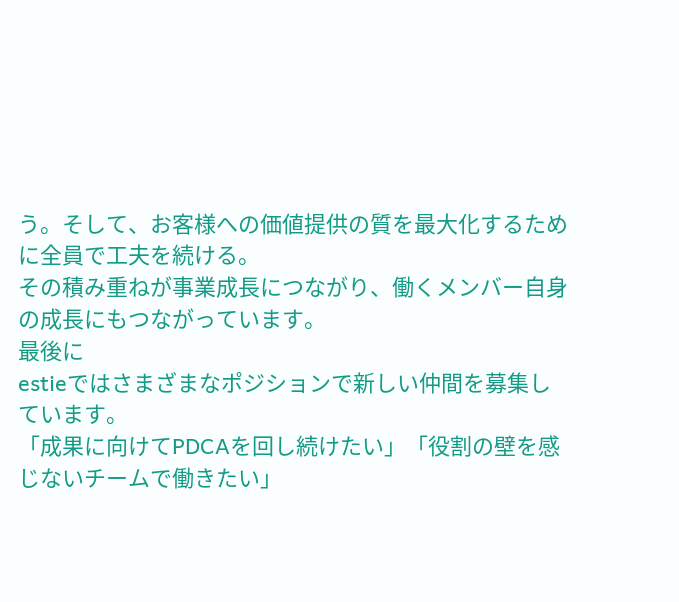う。そして、お客様への価値提供の質を最大化するために全員で工夫を続ける。
その積み重ねが事業成長につながり、働くメンバー自身の成長にもつながっています。
最後に
estieではさまざまなポジションで新しい仲間を募集しています。
「成果に向けてPDCAを回し続けたい」「役割の壁を感じないチームで働きたい」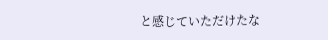と感じていただけたな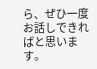ら、ぜひ一度お話しできればと思います。